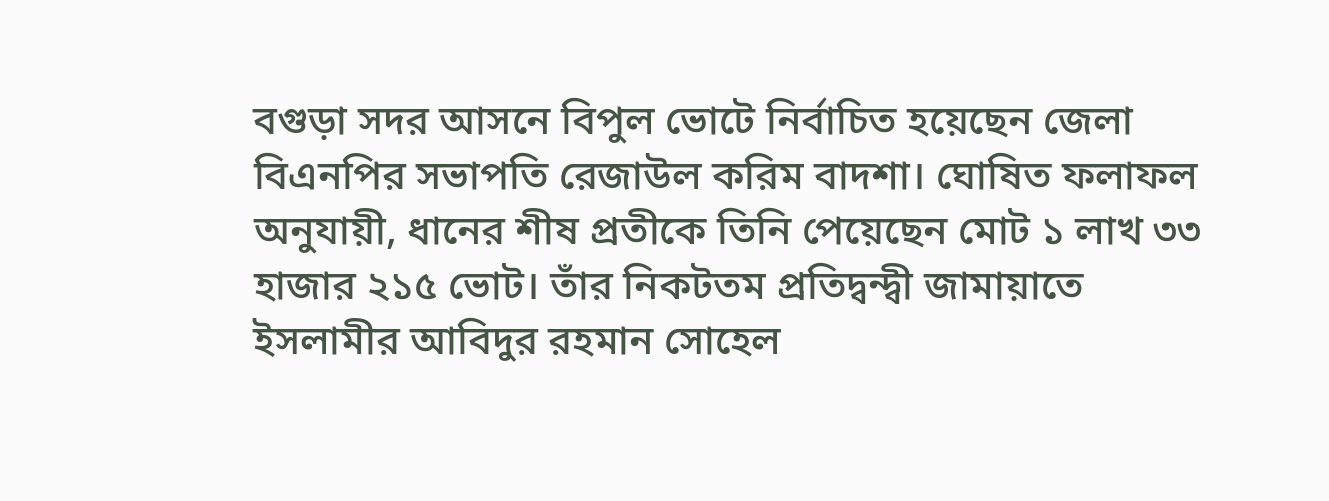বগুড়া সদর আসনে বিপুল ভোটে নির্বাচিত হয়েছেন জেলা বিএনপির সভাপতি রেজাউল করিম বাদশা। ঘোষিত ফলাফল অনুযায়ী, ধানের শীষ প্রতীকে তিনি পেয়েছেন মোট ১ লাখ ৩৩ হাজার ২১৫ ভোট। তাঁর নিকটতম প্রতিদ্বন্দ্বী জামায়াতে ইসলামীর আবিদুর রহমান সোহেল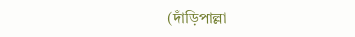(দাঁড়িপাল্লা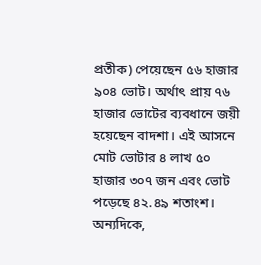প্রতীক) পেয়েছেন ৫৬ হাজার ৯০৪ ভোট। অর্থাৎ প্রায় ৭৬ হাজার ভোটের ব্যবধানে জয়ী হয়েছেন বাদশা। এই আসনে মোট ভোটার ৪ লাখ ৫০ হাজার ৩০৭ জন এবং ভোট পড়েছে ৪২.৪৯ শতাংশ।
অন্যদিকে,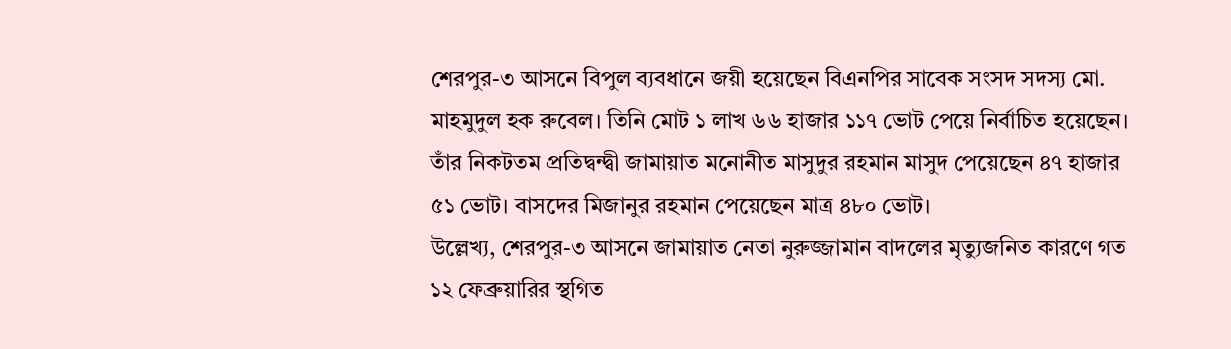শেরপুর-৩ আসনে বিপুল ব্যবধানে জয়ী হয়েছেন বিএনপির সাবেক সংসদ সদস্য মো. মাহমুদুল হক রুবেল। তিনি মোট ১ লাখ ৬৬ হাজার ১১৭ ভোট পেয়ে নির্বাচিত হয়েছেন। তাঁর নিকটতম প্রতিদ্বন্দ্বী জামায়াত মনোনীত মাসুদুর রহমান মাসুদ পেয়েছেন ৪৭ হাজার ৫১ ভোট। বাসদের মিজানুর রহমান পেয়েছেন মাত্র ৪৮০ ভোট।
উল্লেখ্য, শেরপুর-৩ আসনে জামায়াত নেতা নুরুজ্জামান বাদলের মৃত্যুজনিত কারণে গত ১২ ফেব্রুয়ারির স্থগিত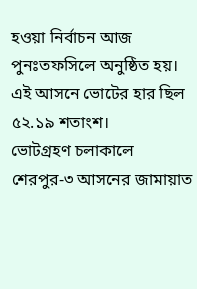হওয়া নির্বাচন আজ পুনঃতফসিলে অনুষ্ঠিত হয়। এই আসনে ভোটের হার ছিল ৫২.১৯ শতাংশ।
ভোটগ্রহণ চলাকালে শেরপুর-৩ আসনের জামায়াত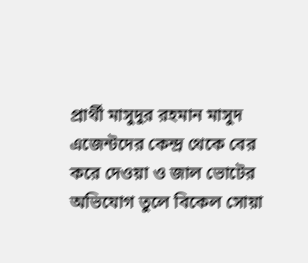প্রার্থী মাসুদুর রহমান মাসুদ এজেন্টদের কেন্দ্র থেকে বের করে দেওয়া ও জাল ভোটের অভিযোগ তুলে বিকেল সোয়া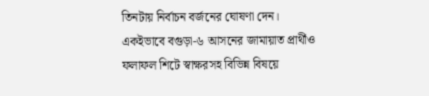তিনটায় নির্বাচন বর্জনের ঘোষণা দেন। একইভাবে বগুড়া-৬ আসনের জামায়াত প্রার্থীও ফলাফল শিটে স্বাক্ষরসহ বিভিন্ন বিষয়ে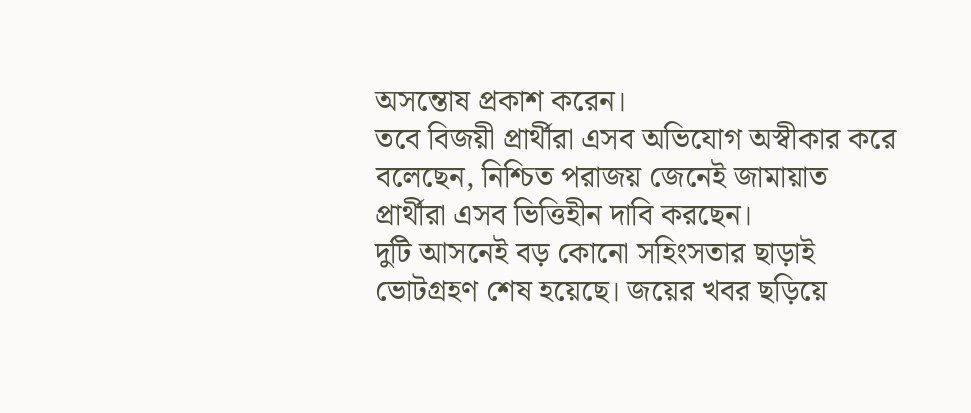অসন্তোষ প্রকাশ করেন।
তবে বিজয়ী প্রার্থীরা এসব অভিযোগ অস্বীকার করে বলেছেন, নিশ্চিত পরাজয় জেনেই জামায়াত প্রার্থীরা এসব ভিত্তিহীন দাবি করছেন।
দুটি আসনেই বড় কোনো সহিংসতার ছাড়াই ভোটগ্রহণ শেষ হয়েছে। জয়ের খবর ছড়িয়ে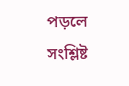পড়লে সংশ্লিষ্ট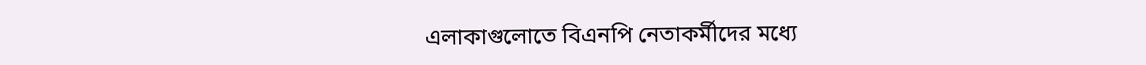এলাকাগুলোতে বিএনপি নেতাকর্মীদের মধ্যে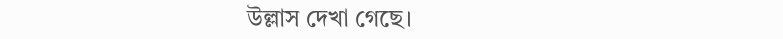উল্লাস দেখা গেছে।